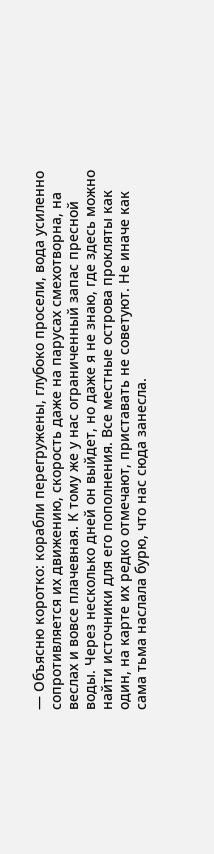— Объясню коротко: корабли перегружены, глубоко просели, вода усиленно сопротивляется их движению, скорость даже на парусах смехотворна, на веслах и вовсе плачевная. К тому же у нас ограниченный запас пресной воды. Через несколько дней он выйдет, но даже я не знаю, где здесь можно найти источники для его пополнения. Все местные острова прокляты как один, на карте их редко отмечают, приставать не советуют. Не иначе как сама тьма наслала бурю, что нас сюда занесла.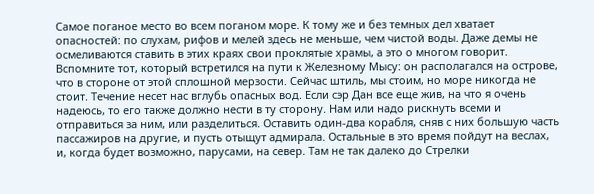Самое поганое место во всем поганом море. К тому же и без темных дел хватает опасностей: по слухам, рифов и мелей здесь не меньше, чем чистой воды. Даже демы не осмеливаются ставить в этих краях свои проклятые храмы, а это о многом говорит. Вспомните тот, который встретился на пути к Железному Мысу: он располагался на острове, что в стороне от этой сплошной мерзости. Сейчас штиль, мы стоим, но море никогда не стоит. Течение несет нас вглубь опасных вод. Если сэр Дан все еще жив, на что я очень надеюсь, то его также должно нести в ту сторону. Нам или надо рискнуть всеми и отправиться за ним, или разделиться. Оставить один-два корабля, сняв с них большую часть пассажиров на другие, и пусть отыщут адмирала. Остальные в это время пойдут на веслах, и, когда будет возможно, парусами, на север. Там не так далеко до Стрелки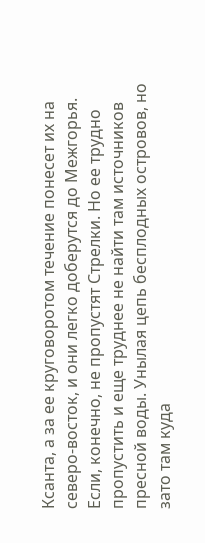Ксанта, а за ее круговоротом течение понесет их на северо-восток, и они легко доберутся до Межгорья. Если, конечно, не пропустят Стрелки. Но ее трудно пропустить и еще труднее не найти там источников пресной воды. Унылая цепь бесплодных островов, но зато там куда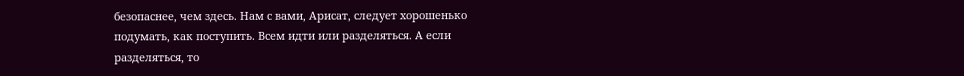безопаснее, чем здесь. Нам с вами, Арисат, следует хорошенько подумать, как поступить. Всем идти или разделяться. А если разделяться, то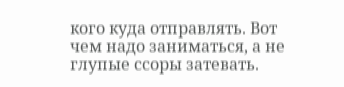кого куда отправлять. Вот чем надо заниматься, а не глупые ссоры затевать.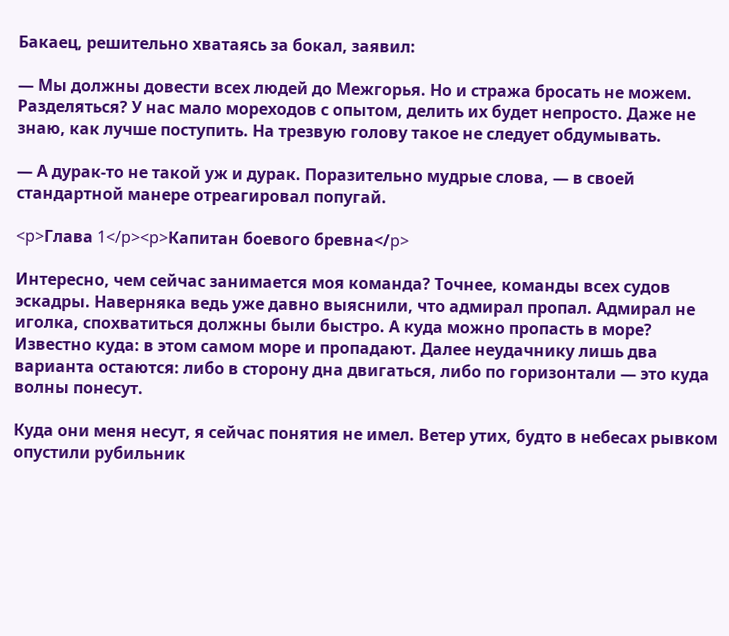Бакаец, решительно хватаясь за бокал, заявил:

— Мы должны довести всех людей до Межгорья. Но и стража бросать не можем. Разделяться? У нас мало мореходов с опытом, делить их будет непросто. Даже не знаю, как лучше поступить. На трезвую голову такое не следует обдумывать.

— А дурак-то не такой уж и дурак. Поразительно мудрые слова, — в своей стандартной манере отреагировал попугай.

<p>Глава 1</p><p>Капитан боевого бревна</p>

Интересно, чем сейчас занимается моя команда? Точнее, команды всех судов эскадры. Наверняка ведь уже давно выяснили, что адмирал пропал. Адмирал не иголка, спохватиться должны были быстро. А куда можно пропасть в море? Известно куда: в этом самом море и пропадают. Далее неудачнику лишь два варианта остаются: либо в сторону дна двигаться, либо по горизонтали — это куда волны понесут.

Куда они меня несут, я сейчас понятия не имел. Ветер утих, будто в небесах рывком опустили рубильник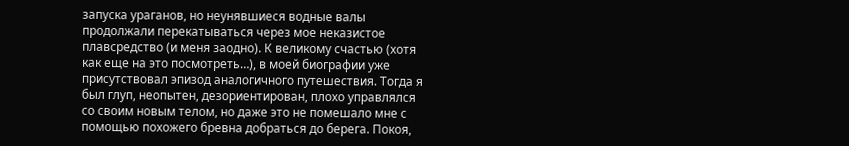запуска ураганов, но неунявшиеся водные валы продолжали перекатываться через мое неказистое плавсредство (и меня заодно). К великому счастью (хотя как еще на это посмотреть…), в моей биографии уже присутствовал эпизод аналогичного путешествия. Тогда я был глуп, неопытен, дезориентирован, плохо управлялся со своим новым телом, но даже это не помешало мне с помощью похожего бревна добраться до берега. Покоя,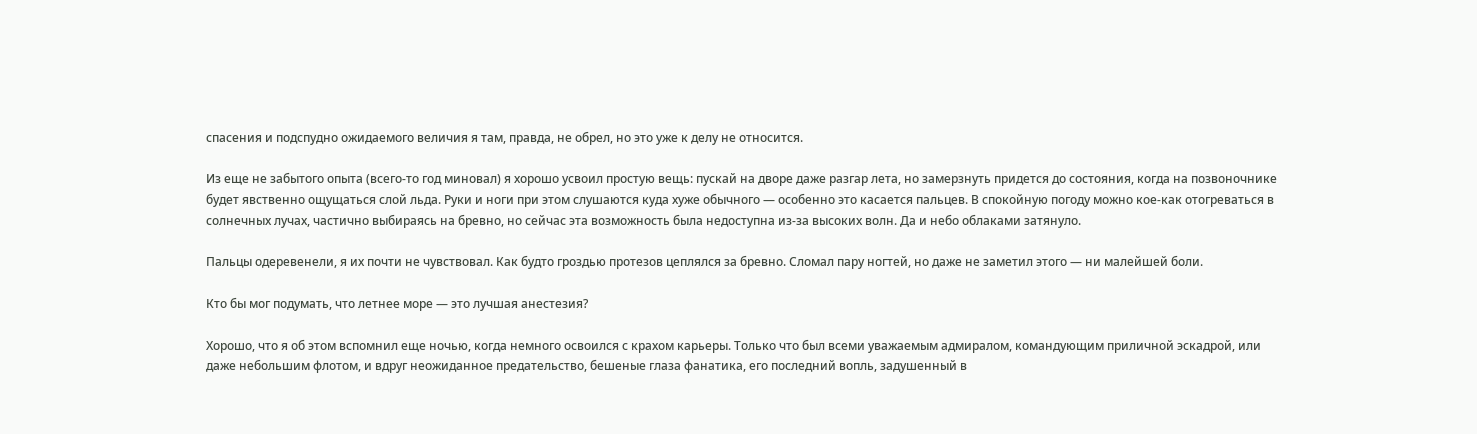спасения и подспудно ожидаемого величия я там, правда, не обрел, но это уже к делу не относится.

Из еще не забытого опыта (всего-то год миновал) я хорошо усвоил простую вещь: пускай на дворе даже разгар лета, но замерзнуть придется до состояния, когда на позвоночнике будет явственно ощущаться слой льда. Руки и ноги при этом слушаются куда хуже обычного — особенно это касается пальцев. В спокойную погоду можно кое-как отогреваться в солнечных лучах, частично выбираясь на бревно, но сейчас эта возможность была недоступна из-за высоких волн. Да и небо облаками затянуло.

Пальцы одеревенели, я их почти не чувствовал. Как будто гроздью протезов цеплялся за бревно. Сломал пару ногтей, но даже не заметил этого — ни малейшей боли.

Кто бы мог подумать, что летнее море — это лучшая анестезия?

Хорошо, что я об этом вспомнил еще ночью, когда немного освоился с крахом карьеры. Только что был всеми уважаемым адмиралом, командующим приличной эскадрой, или даже небольшим флотом, и вдруг неожиданное предательство, бешеные глаза фанатика, его последний вопль, задушенный в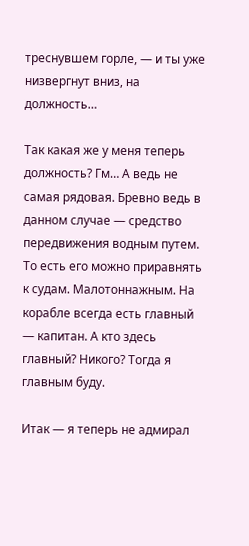треснувшем горле, — и ты уже низвергнут вниз, на должность…

Так какая же у меня теперь должность? Гм… А ведь не самая рядовая. Бревно ведь в данном случае — средство передвижения водным путем. То есть его можно приравнять к судам. Малотоннажным. На корабле всегда есть главный — капитан. А кто здесь главный? Никого? Тогда я главным буду.

Итак — я теперь не адмирал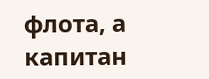флота, а капитан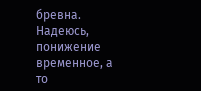бревна. Надеюсь, понижение временное, а то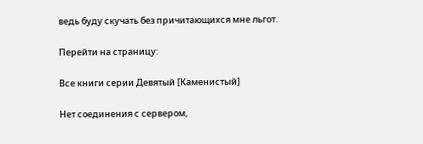ведь буду скучать без причитающихся мне льгот.

Перейти на страницу:

Все книги серии Девятый [Каменистый]

Нет соединения с сервером,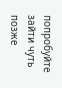попробуйте зайти чуть позже